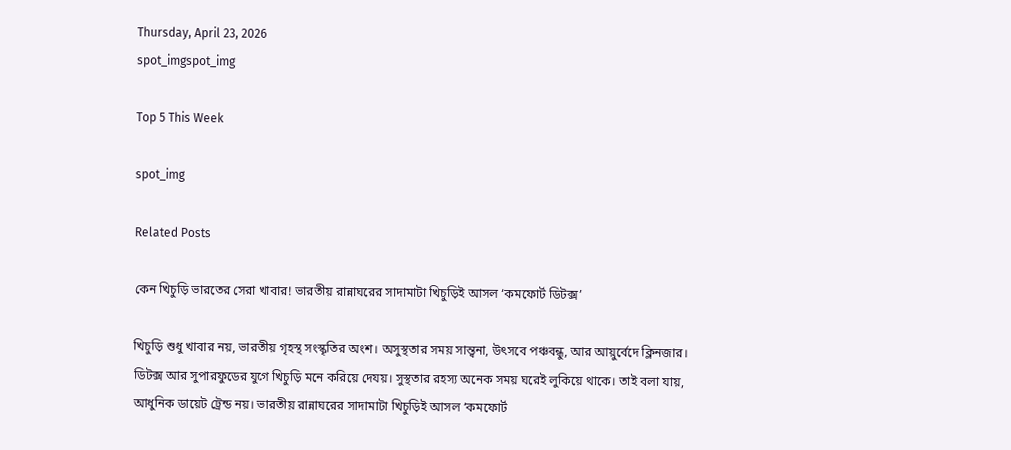Thursday, April 23, 2026
spot_imgspot_img

Top 5 This Week

spot_img

Related Posts

কেন খিচুড়ি ভারতের সেরা খাবার! ভারতীয় রান্নাঘরের সাদামাটা খিচুড়িই আসল ‘কমফোর্ট ডিটক্স’

খিচুড়ি শুধু খাবার নয়, ভারতীয় গৃহস্থ সংস্কৃতির অংশ। অসুস্থতার সময় সান্ত্বনা, উৎসবে পঞ্চবন্ধু, আর আয়ুর্বেদে ক্লিনজার। ডিটক্স আর সুপারফুডের যুগে খিচুড়ি মনে করিয়ে দেযয়। সুস্থতার রহস্য অনেক সময় ঘরেই লুকিয়ে থাকে। তাই বলা যায়, আধুনিক ডায়েট ট্রেন্ড নয়। ভারতীয় রান্নাঘরের সাদামাটা খিচুড়িই আসল ‘কমফোর্ট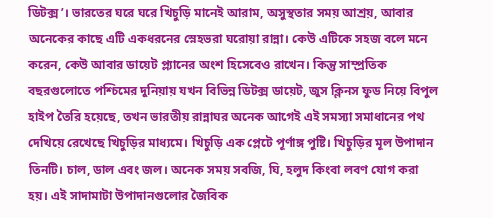ডিটক্স’। ভারতের ঘরে ঘরে খিচুড়ি মানেই আরাম, অসুস্থতার সময় আশ্রয়, আবার অনেকের কাছে এটি একধরনের স্নেহভরা ঘরোয়া রান্না। কেউ এটিকে সহজ বলে মনে করেন, কেউ আবার ডায়েট প্ল্যানের অংশ হিসেবেও রাখেন। কিন্তু সাম্প্রতিক বছরগুলোতে পশ্চিমের দুনিয়ায় যখন বিভিন্ন ডিটক্স ডায়েট, জুস ক্লিনস ফুড নিয়ে বিপুল হাইপ তৈরি হয়েছে, তখন ভারতীয় রান্নাঘর অনেক আগেই এই সমস্যা সমাধানের পথ দেখিয়ে রেখেছে খিচুড়ির মাধ্যমে। খিচুড়ি এক প্লেটে পূর্ণাঙ্গ পুষ্টি। খিচুড়ির মূল উপাদান তিনটি। চাল, ডাল এবং জল। অনেক সময় সবজি, ঘি, হলুদ কিংবা লবণ যোগ করা হয়। এই সাদামাটা উপাদানগুলোর জৈবিক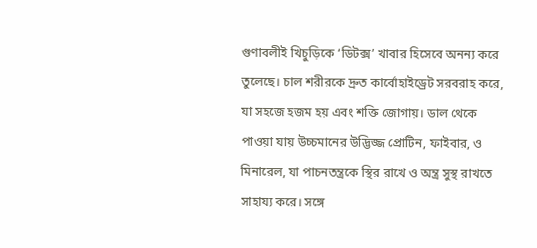গুণাবলীই খিচুড়িকে ‘ডিটক্স’ খাবার হিসেবে অনন্য করে তুলেছে। চাল শরীরকে দ্রুত কার্বোহাইড্রেট সরবরাহ করে, যা সহজে হজম হয় এবং শক্তি জোগায়। ডাল থেকে পাওয়া যায় উচ্চমানের উদ্ভিজ্জ প্রোটিন, ফাইবার, ও মিনারেল, যা পাচনতন্ত্রকে স্থির রাখে ও অন্ত্র সুস্থ রাখতে সাহায্য করে। সঙ্গে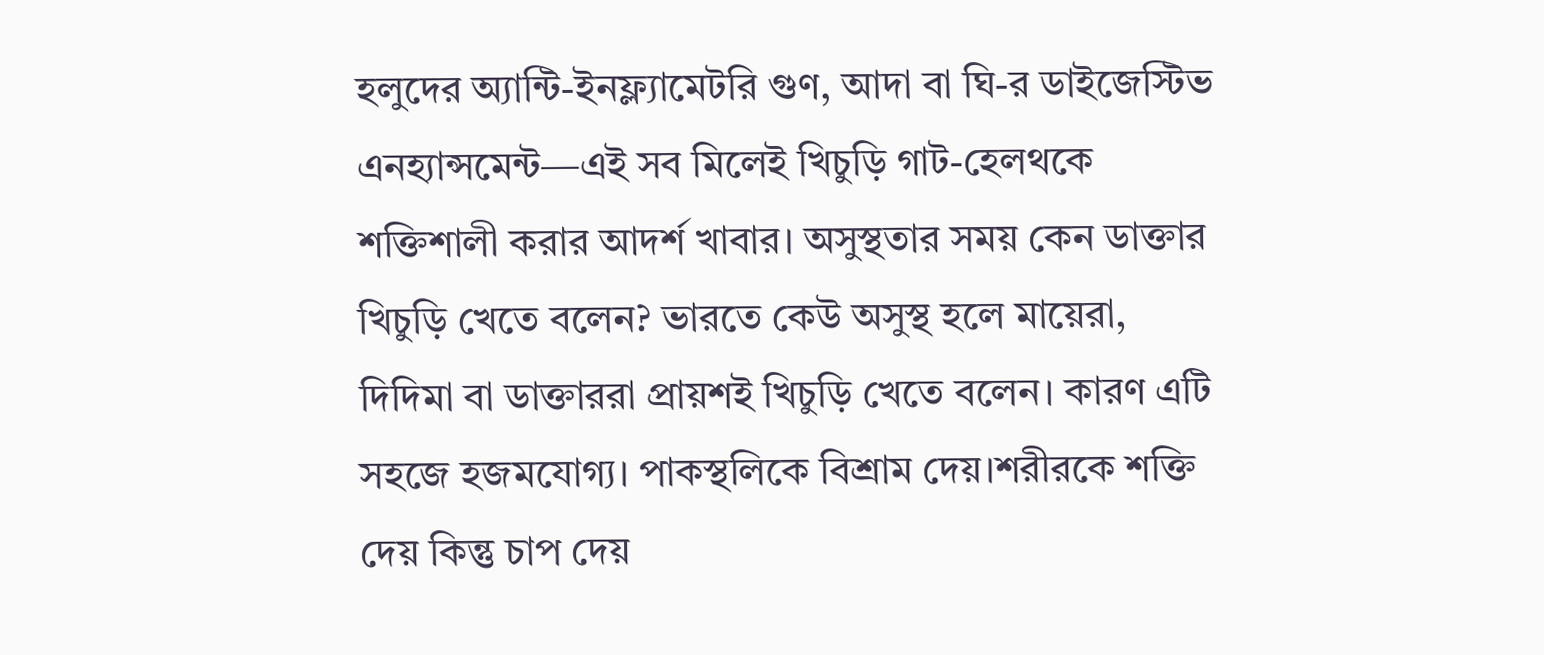হলুদের অ্যান্টি-ইনফ্ল্যামেটরি গুণ, আদা বা ঘি-র ডাইজেস্টিভ এনহ্যান্সমেন্ট—এই সব মিলেই খিচুড়ি গাট-হেলথকে শক্তিশালী করার আদর্শ খাবার। অসুস্থতার সময় কেন ডাক্তার খিচুড়ি খেতে বলেন? ভারতে কেউ অসুস্থ হলে মায়েরা, দিদিমা বা ডাক্তাররা প্রায়শই খিচুড়ি খেতে বলেন। কারণ এটি সহজে হজমযোগ্য। পাকস্থলিকে বিশ্রাম দেয়।শরীরকে শক্তি দেয় কিন্তু চাপ দেয়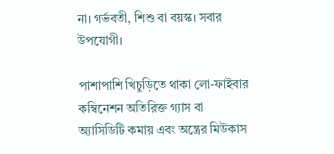না। গর্ভবতী, শিশু বা বয়স্ক। সবার উপযোগী।

পাশাপাশি খিচুড়িতে থাকা লো-ফাইবার কম্বিনেশন অতিরিক্ত গ্যাস বা অ্যাসিডিটি কমায় এবং অন্ত্রের মিউকাস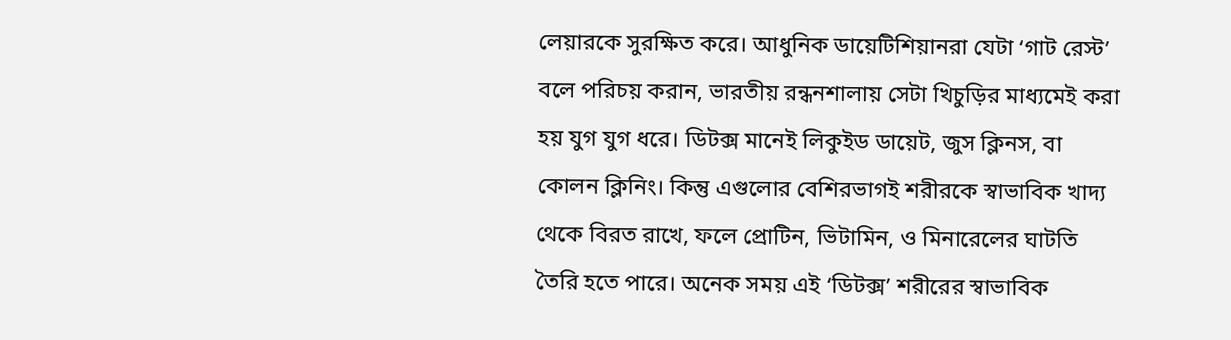লেয়ারকে সুরক্ষিত করে। আধুনিক ডায়েটিশিয়ানরা যেটা ‘গাট রেস্ট’ বলে পরিচয় করান, ভারতীয় রন্ধনশালায় সেটা খিচুড়ির মাধ্যমেই করা হয় যুগ যুগ ধরে। ডিটক্স মানেই লিকুইড ডায়েট, জুস ক্লিনস, বা কোলন ক্লিনিং। কিন্তু এগুলোর বেশিরভাগই শরীরকে স্বাভাবিক খাদ্য থেকে বিরত রাখে, ফলে প্রোটিন, ভিটামিন, ও মিনারেলের ঘাটতি তৈরি হতে পারে। অনেক সময় এই ‘ডিটক্স’ শরীরের স্বাভাবিক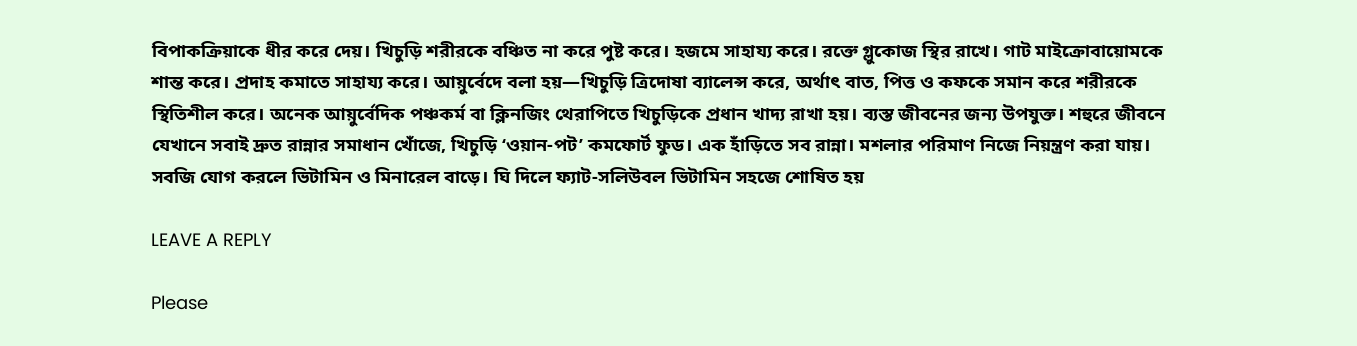বিপাকক্রিয়াকে ধীর করে দেয়। খিচুড়ি শরীরকে বঞ্চিত না করে পুষ্ট করে। হজমে সাহায্য করে। রক্তে গ্লুকোজ স্থির রাখে। গাট মাইক্রোবায়োমকে শান্ত করে। প্রদাহ কমাতে সাহায্য করে। আয়ুর্বেদে বলা হয়—খিচুড়ি ত্রিদোষা ব্যালেন্স করে, অর্থাৎ বাত, পিত্ত ও কফকে সমান করে শরীরকে স্থিতিশীল করে। অনেক আয়ুর্বেদিক পঞ্চকর্ম বা ক্লিনজিং থেরাপিতে খিচুড়িকে প্রধান খাদ্য রাখা হয়। ব্যস্ত জীবনের জন্য উপযুক্ত। শহুরে জীবনে যেখানে সবাই দ্রুত রান্নার সমাধান খোঁজে, খিচুড়ি ‘ওয়ান-পট’ কমফোর্ট ফুড। এক হাঁড়িতে সব রান্না। মশলার পরিমাণ নিজে নিয়ন্ত্রণ করা যায়। সবজি যোগ করলে ভিটামিন ও মিনারেল বাড়ে। ঘি দিলে ফ্যাট-সলিউবল ভিটামিন সহজে শোষিত হয়

LEAVE A REPLY

Please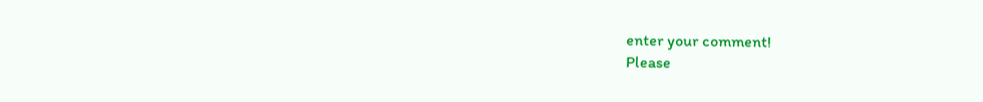enter your comment!
Please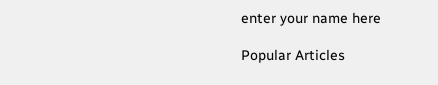enter your name here

Popular Articles